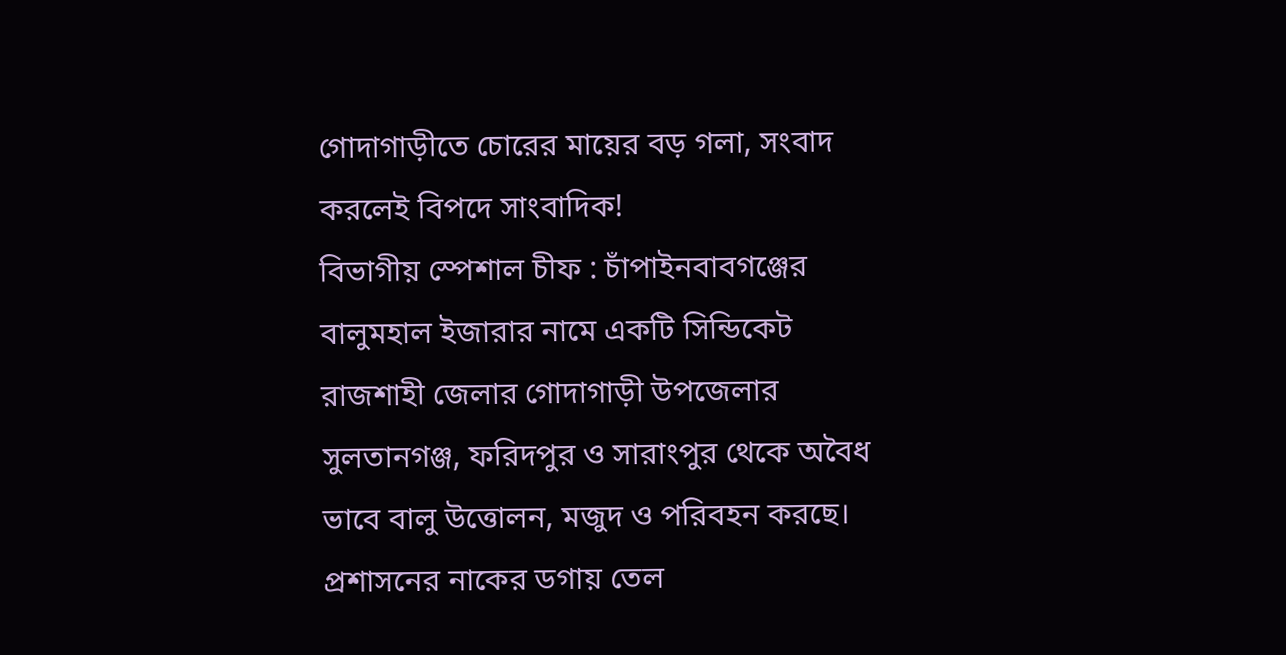গোদাগাড়ীতে চোরের মায়ের বড় গলা, সংবাদ করলেই বিপদে সাংবাদিক!
বিভাগীয় স্পেশাল চীফ : চাঁপাইনবাবগঞ্জের বালুমহাল ইজারার নামে একটি সিন্ডিকেট রাজশাহী জেলার গোদাগাড়ী উপজেলার সুলতানগঞ্জ, ফরিদপুর ও সারাংপুর থেকে অবৈধ ভাবে বালু উত্তোলন, মজুদ ও পরিবহন করছে।
প্রশাসনের নাকের ডগায় তেল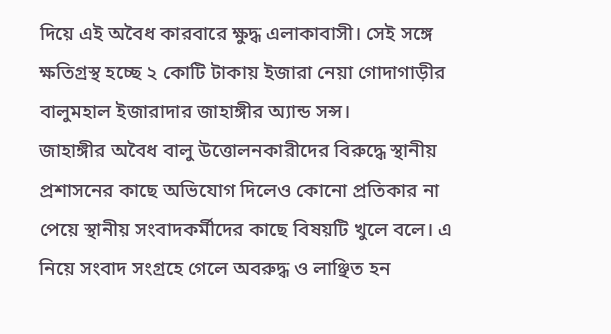দিয়ে এই অবৈধ কারবারে ক্ষুদ্ধ এলাকাবাসী। সেই সঙ্গে ক্ষতিগ্রস্থ হচ্ছে ২ কোটি টাকায় ইজারা নেয়া গোদাগাড়ীর বালুমহাল ইজারাদার জাহাঙ্গীর অ্যান্ড সন্স।
জাহাঙ্গীর অবৈধ বালু উত্তোলনকারীদের বিরুদ্ধে স্থানীয় প্রশাসনের কাছে অভিযোগ দিলেও কোনো প্রতিকার না পেয়ে স্থানীয় সংবাদকর্মীদের কাছে বিষয়টি খুলে বলে। এ নিয়ে সংবাদ সংগ্রহে গেলে অবরুদ্ধ ও লাঞ্ছিত হন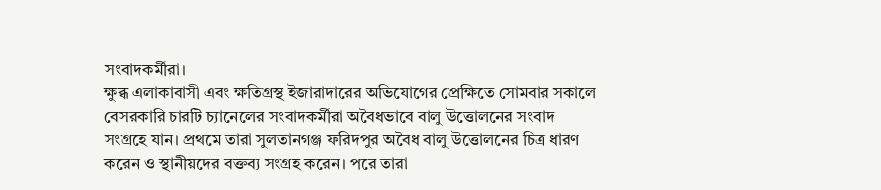সংবাদকর্মীরা।
ক্ষুব্ধ এলাকাবাসী এবং ক্ষতিগ্রস্থ ইজারাদারের অভিযোগের প্রেক্ষিতে সোমবার সকালে বেসরকারি চারটি চ্যানেলের সংবাদকর্মীরা অবৈধভাবে বালু উত্তোলনের সংবাদ সংগ্রহে যান। প্রথমে তারা সুলতানগঞ্জ ফরিদপুর অবৈধ বালু উত্তোলনের চিত্র ধারণ করেন ও স্থানীয়দের বক্তব্য সংগ্রহ করেন। পরে তারা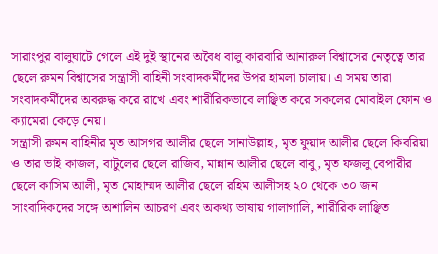সারাংপুর বালুঘাটে গেলে এই দুই স্থানের অবৈধ বালু কারবারি আনারুল বিশ্বাসের নেতৃত্বে তার ছেলে রুমন বিশ্বাসের সন্ত্রাসী বাহিনী সংবাদকর্মীদের উপর হামলা চালায়। এ সময় তারা সংবাদকর্মীদের অবরুদ্ধ করে রাখে এবং শারীরিকভাবে লাঞ্ছিত করে সকলের মোবাইল ফোন ও ক্যামেরা কেড়ে নেয়।
সন্ত্রাসী রুমন বাহিনীর মৃত আসগর আলীর ছেলে সানাউল্লাহ, মৃত ফুয়াদ আলীর ছেলে কিবরিয়া ও তার ভাই কাজল, বাটুলের ছেলে রাজিব, মান্নান আলীর ছেলে বাবু, মৃত ফজলু বেপারীর ছেলে কাসিম আলী, মৃত মোহাম্মদ আলীর ছেলে রহিম আলীসহ ২০ থেকে ৩০ জন সাংবাদিকদের সঙ্গে অশালিন আচরণ এবং অকথ্য ভাষায় গালাগালি, শারীরিক লাঞ্ছিত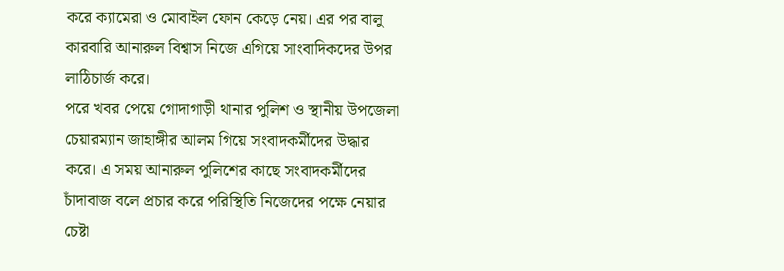করে ক্যামেরা ও মোবাইল ফোন কেড়ে নেয়। এর পর বালু কারবারি আনারুল বিশ্বাস নিজে এগিয়ে সাংবাদিকদের উপর লাঠিচার্জ করে।
পরে খবর পেয়ে গোদাগাড়ী থানার পুলিশ ও স্থানীয় উপজেলা চেয়ারম্যান জাহাঙ্গীর আলম গিয়ে সংবাদকর্মীদের উদ্ধার করে। এ সময় আনারুল পুলিশের কাছে সংবাদকর্মীদের চাঁদাবাজ বলে প্রচার করে পরিস্থিতি নিজেদের পক্ষে নেয়ার চেষ্টা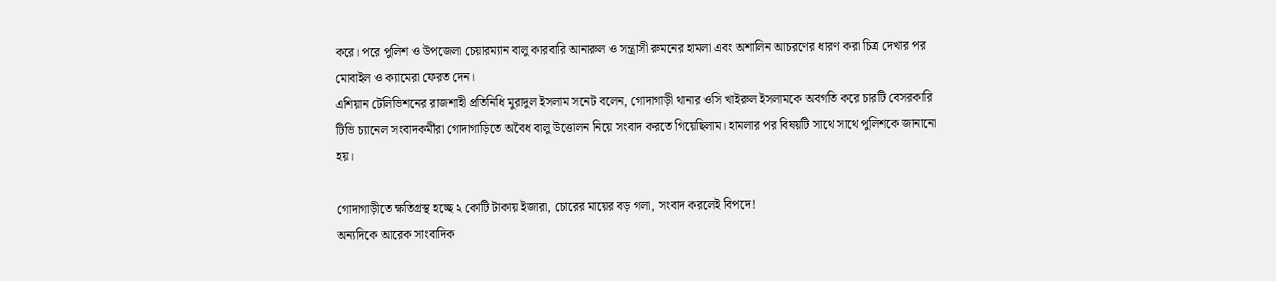করে। পরে পুলিশ ও উপজেলা চেয়ারম্যান বালু কারবারি আনারুল ও সন্ত্রাসী রুমনের হামলা এবং অশালিন আচরণের ধারণ করা চিত্র দেখার পর মোবাইল ও ক্যামেরা ফেরত দেন।
এশিয়ান টেলিভিশনের রাজশাহী প্রতিনিধি মুরাদুল ইসলাম সনেট বলেন, গোদাগাড়ী থানার ওসি খাইরুল ইসলামকে অবগতি করে চারটি বেসরকারি টিভি চ্যানেল সংবাদকর্মীরা গোদাগাড়িতে অবৈধ বালু উত্তোলন নিয়ে সংবাদ করতে গিয়েছিলাম। হামলার পর বিষয়টি সাথে সাথে পুলিশকে জানানো হয়।

গোদাগাড়ীতে ক্ষতিগ্রস্থ হচ্ছে ২ কোটি টাকায় ইজারা, চোরের মায়ের বড় গলা, সংবাদ করলেই বিপদে!
অন্যদিকে আরেক সাংবাদিক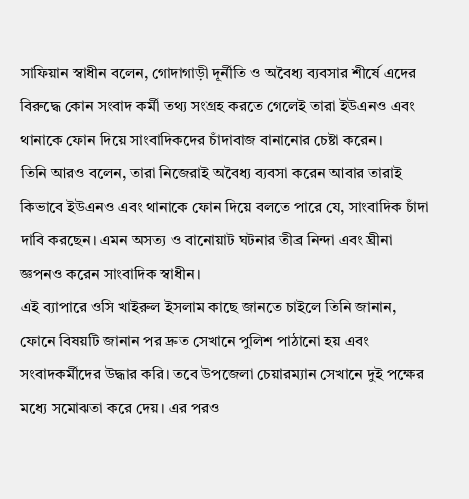সাফিয়ান স্বাধীন বলেন, গোদাগাড়ী দূর্নীতি ও অবৈধ্য ব্যবসার শীর্ষে এদের বিরুদ্ধে কোন সংবাদ কর্মী তথ্য সংগ্রহ করতে গেলেই তারা ইউএনও এবং থানাকে ফোন দিয়ে সাংবাদিকদের চাঁদাবাজ বানানোর চেষ্টা করেন।
তিনি আরও বলেন, তারা নিজেরাই অবৈধ্য ব্যবসা করেন আবার তারাই কিভাবে ইউএনও এবং থানাকে ফোন দিয়ে বলতে পারে যে, সাংবাদিক চাঁদা দাবি করছেন। এমন অসত্য ও বানোয়াট ঘটনার তীব্র নিন্দা এবং ঘ্রীনা জ্ঞপনও করেন সাংবাদিক স্বাধীন।
এই ব্যাপারে ওসি খাইরুল ইসলাম কাছে জানতে চাইলে তিনি জানান, ফোনে বিষয়টি জানান পর দ্রুত সেখানে পুলিশ পাঠানো হয় এবং সংবাদকর্মীদের উদ্ধার করি। তবে উপজেলা চেয়ারম্যান সেখানে দুই পক্ষের মধ্যে সমোঝতা করে দেয়। এর পরও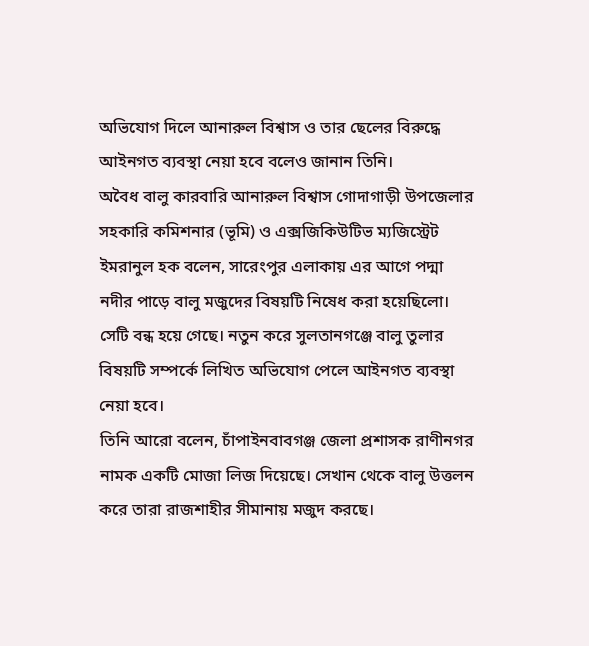অভিযোগ দিলে আনারুল বিশ্বাস ও তার ছেলের বিরুদ্ধে আইনগত ব্যবস্থা নেয়া হবে বলেও জানান তিনি।
অবৈধ বালু কারবারি আনারুল বিশ্বাস গোদাগাড়ী উপজেলার সহকারি কমিশনার (ভূমি) ও এক্সজিকিউটিভ ম্যজিস্ট্রেট ইমরানুল হক বলেন, সারেংপুর এলাকায় এর আগে পদ্মা নদীর পাড়ে বালু মজুদের বিষয়টি নিষেধ করা হয়েছিলো। সেটি বন্ধ হয়ে গেছে। নতুন করে সুলতানগঞ্জে বালু তুলার বিষয়টি সম্পর্কে লিখিত অভিযোগ পেলে আইনগত ব্যবস্থা নেয়া হবে।
তিনি আরো বলেন, চাঁপাইনবাবগঞ্জ জেলা প্রশাসক রাণীনগর নামক একটি মোজা লিজ দিয়েছে। সেখান থেকে বালু উত্তলন করে তারা রাজশাহীর সীমানায় মজুদ করছে।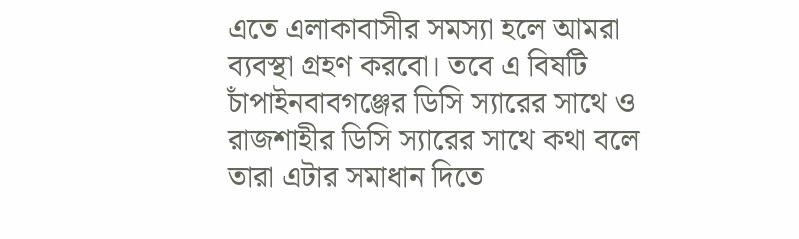এতে এলাকাবাসীর সমস্যা হলে আমরা ব্যবস্থা গ্রহণ করবো। তবে এ বিষটি চাঁপাইনবাবগঞ্জের ডিসি স্যারের সাথে ও রাজশাহীর ডিসি স্যারের সাথে কথা বলে তারা এটার সমাধান দিতে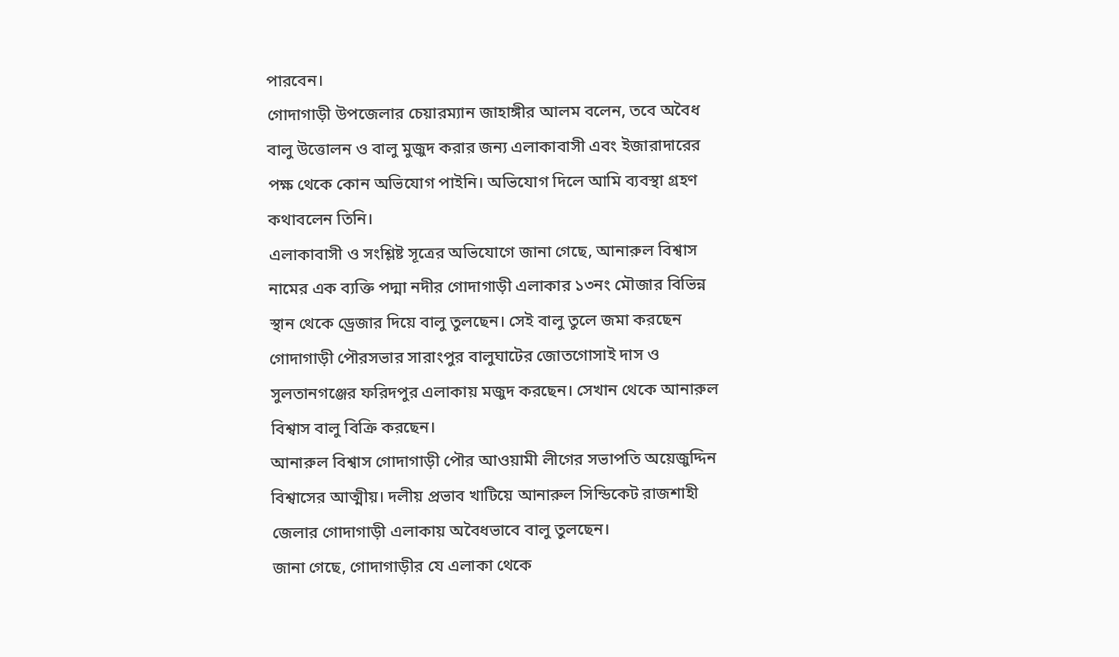পারবেন।
গোদাগাড়ী উপজেলার চেয়ারম্যান জাহাঙ্গীর আলম বলেন, তবে অবৈধ বালু উত্তোলন ও বালু মুজুদ করার জন্য এলাকাবাসী এবং ইজারাদারের পক্ষ থেকে কোন অভিযোগ পাইনি। অভিযোগ দিলে আমি ব্যবস্থা গ্রহণ কথাবলেন তিনি।
এলাকাবাসী ও সংশ্লিষ্ট সূত্রের অভিযোগে জানা গেছে, আনারুল বিশ্বাস নামের এক ব্যক্তি পদ্মা নদীর গোদাগাড়ী এলাকার ১৩নং মৌজার বিভিন্ন স্থান থেকে ড্রেজার দিয়ে বালু তুলছেন। সেই বালু তুলে জমা করছেন গোদাগাড়ী পৌরসভার সারাংপুর বালুঘাটের জোতগোসাই দাস ও সুলতানগঞ্জের ফরিদপুর এলাকায় মজুদ করছেন। সেখান থেকে আনারুল বিশ্বাস বালু বিক্রি করছেন।
আনারুল বিশ্বাস গোদাগাড়ী পৌর আওয়ামী লীগের সভাপতি অয়েজুদ্দিন বিশ্বাসের আত্মীয়। দলীয় প্রভাব খাটিয়ে আনারুল সিন্ডিকেট রাজশাহী জেলার গোদাগাড়ী এলাকায় অবৈধভাবে বালু তুলছেন।
জানা গেছে, গোদাগাড়ীর যে এলাকা থেকে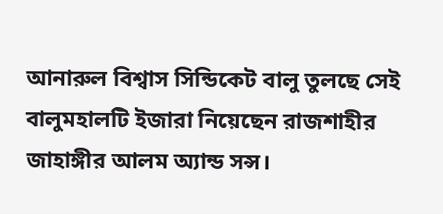আনারুল বিশ্বাস সিন্ডিকেট বালু তুলছে সেই বালুমহালটি ইজারা নিয়েছেন রাজশাহীর জাহাঙ্গীর আলম অ্যান্ড সন্স।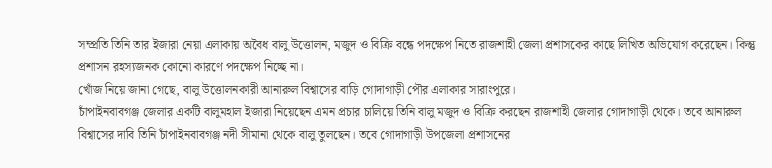সম্প্রতি তিনি তার ইজারা নেয়া এলাকায় অবৈধ বালু উত্তোলন, মজুদ ও বিক্রি বন্ধে পদক্ষেপ নিতে রাজশাহী জেলা প্রশাসকের কাছে লিখিত অভিযোগ করেছেন। কিন্তু প্রশাসন রহস্যজনক কোনো কারণে পদক্ষেপ নিচ্ছে না।
খোঁজ নিয়ে জানা গেছে, বালু উত্তোলনকারী আনারুল বিশ্বাসের বাড়ি গোদাগাড়ী পৌর এলাকার সারাংপুরে।
চাঁপাইনবাবগঞ্জ জেলার একটি বালুমহাল ইজারা নিয়েছেন এমন প্রচার চালিয়ে তিনি বালু মজুদ ও বিক্রি করছেন রাজশাহী জেলার গোদাগাড়ী থেকে। তবে আনারুল বিশ্বাসের দাবি তিনি চাঁপাইনবাবগঞ্জ নদী সীমানা থেকে বালু তুলছেন। তবে গোদাগাড়ী উপজেলা প্রশাসনের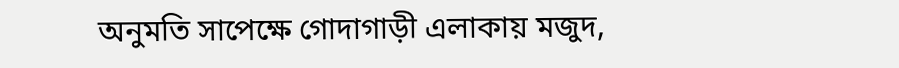অনুমতি সাপেক্ষে গোদাগাড়ী এলাকায় মজুদ,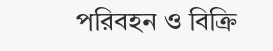পরিবহন ও বিক্রি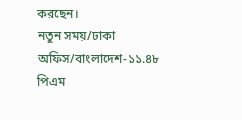করছেন।
নতুন সময়/ঢাকা অফিস/বাংলাদেশ-১১.৪৮ পিএম